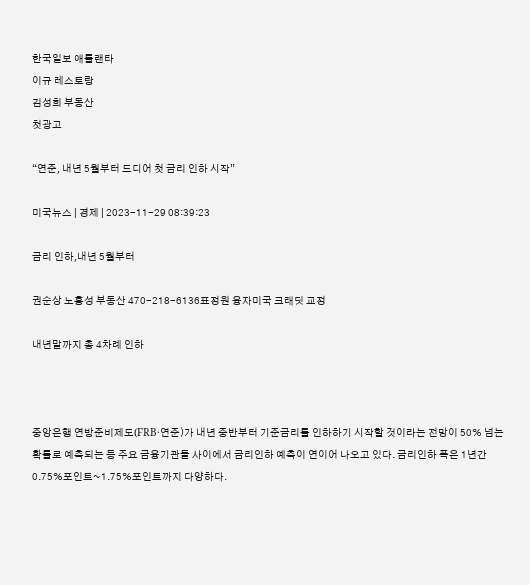한국일보 애틀랜타
이규 레스토랑
김성희 부동산
첫광고

“연준, 내년 5월부터 드디어 첫 금리 인하 시작”

미국뉴스 | 경제 | 2023-11-29 08:39:23

금리 인하,내년 5월부터

권순상 노흥성 부동산 470-218-6136표정원 융자미국 크래딧 교정

내년말까지 총 4차례 인하



중앙은행 연방준비제도(FRB·연준)가 내년 중반부터 기준금리를 인하하기 시작할 것이라는 전망이 50% 넘는 확률로 예측되는 등 주요 금융기관들 사이에서 금리인하 예측이 연이어 나오고 있다. 금리인하 폭은 1년간 0.75%포인트~1.75%포인트까지 다양하다.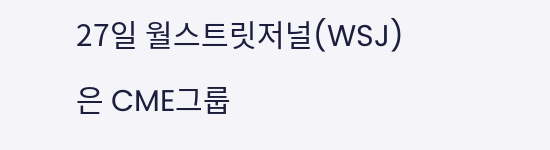27일 월스트릿저널(WSJ)은 CME그룹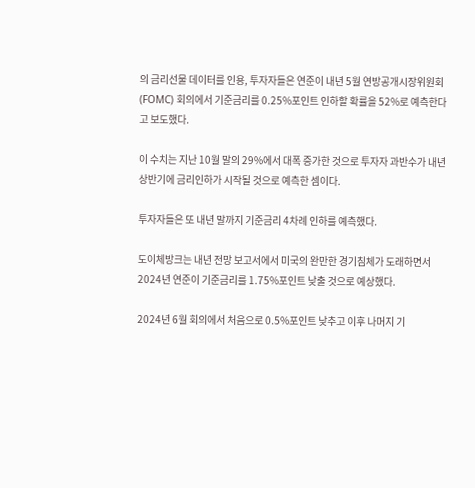의 금리선물 데이터를 인용, 투자자들은 연준이 내년 5월 연방공개시장위원회(FOMC) 회의에서 기준금리를 0.25%포인트 인하할 확률을 52%로 예측한다고 보도했다.

이 수치는 지난 10월 말의 29%에서 대폭 증가한 것으로 투자자 과반수가 내년 상반기에 금리인하가 시작될 것으로 예측한 셈이다.

투자자들은 또 내년 말까지 기준금리 4차례 인하를 예측했다.

도이체방크는 내년 전망 보고서에서 미국의 완만한 경기침체가 도래하면서 2024년 연준이 기준금리를 1.75%포인트 낮출 것으로 예상했다.

2024년 6월 회의에서 처음으로 0.5%포인트 낮추고 이후 나머지 기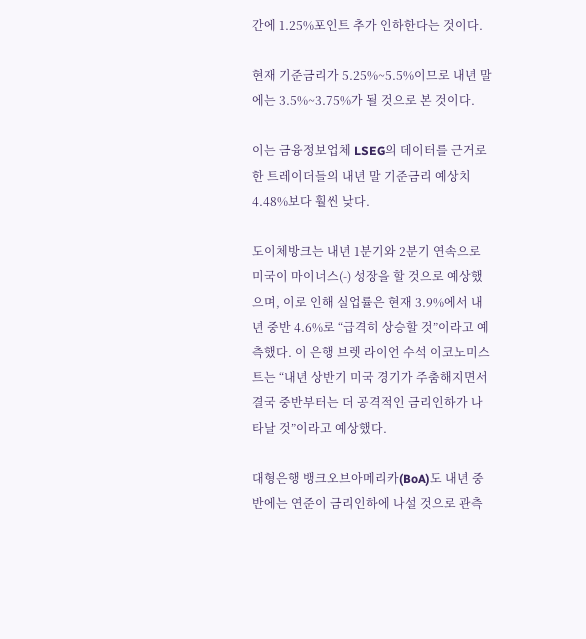간에 1.25%포인트 추가 인하한다는 것이다.

현재 기준금리가 5.25%~5.5%이므로 내년 말에는 3.5%~3.75%가 될 것으로 본 것이다.

이는 금융정보업체 LSEG의 데이터를 근거로 한 트레이더들의 내년 말 기준금리 예상치 4.48%보다 훨씬 낮다.

도이체방크는 내년 1분기와 2분기 연속으로 미국이 마이너스(-) 성장을 할 것으로 예상했으며, 이로 인해 실업률은 현재 3.9%에서 내년 중반 4.6%로 “급격히 상승할 것”이라고 예측했다. 이 은행 브렛 라이언 수석 이코노미스트는 “내년 상반기 미국 경기가 주춤해지면서 결국 중반부터는 더 공격적인 금리인하가 나타날 것”이라고 예상했다.

대형은행 뱅크오브아메리카(BoA)도 내년 중반에는 연준이 금리인하에 나설 것으로 관측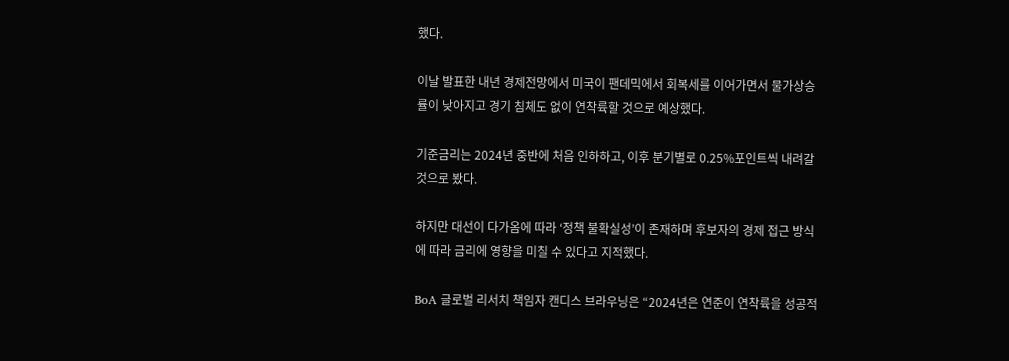했다.

이날 발표한 내년 경제전망에서 미국이 팬데믹에서 회복세를 이어가면서 물가상승률이 낮아지고 경기 침체도 없이 연착륙할 것으로 예상했다.

기준금리는 2024년 중반에 처음 인하하고, 이후 분기별로 0.25%포인트씩 내려갈 것으로 봤다.

하지만 대선이 다가옴에 따라 ‘정책 불확실성’이 존재하며 후보자의 경제 접근 방식에 따라 금리에 영향을 미칠 수 있다고 지적했다.

BoA 글로벌 리서치 책임자 캔디스 브라우닝은 “2024년은 연준이 연착륙을 성공적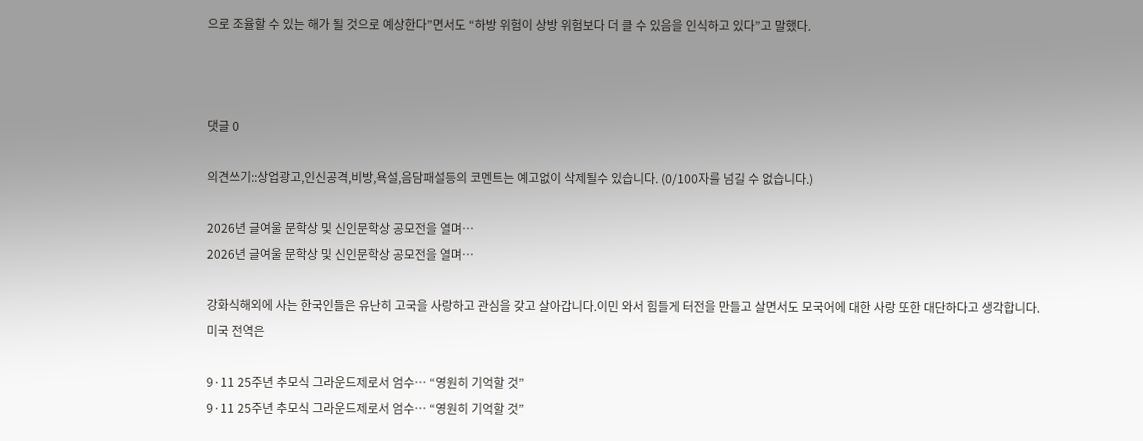으로 조율할 수 있는 해가 될 것으로 예상한다”면서도 “하방 위험이 상방 위험보다 더 클 수 있음을 인식하고 있다”고 말했다.



댓글 0

의견쓰기::상업광고,인신공격,비방,욕설,음담패설등의 코멘트는 예고없이 삭제될수 있습니다. (0/100자를 넘길 수 없습니다.)

2026년 글여울 문학상 및 신인문학상 공모전을 열며…
2026년 글여울 문학상 및 신인문학상 공모전을 열며…

강화식해외에 사는 한국인들은 유난히 고국을 사랑하고 관심을 갖고 살아갑니다.이민 와서 힘들게 터전을 만들고 살면서도 모국어에 대한 사랑 또한 대단하다고 생각합니다.  미국 전역은

9·11 25주년 추모식 그라운드제로서 엄수… “영원히 기억할 것”
9·11 25주년 추모식 그라운드제로서 엄수… “영원히 기억할 것”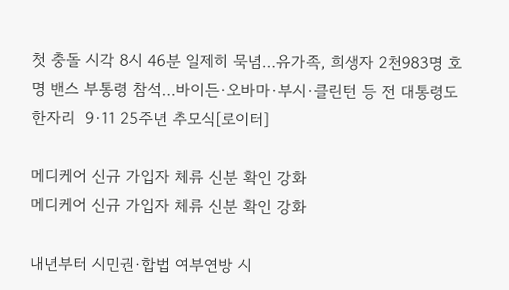첫 충돌 시각 8시 46분 일제히 묵념…유가족, 희생자 2천983명 호명 밴스 부통령 참석…바이든·오바마·부시·클린턴 등 전 대통령도 한자리  9·11 25주년 추모식[로이터]

메디케어 신규 가입자 체류 신분 확인 강화
메디케어 신규 가입자 체류 신분 확인 강화

내년부터 시민권·합법 여부연방 시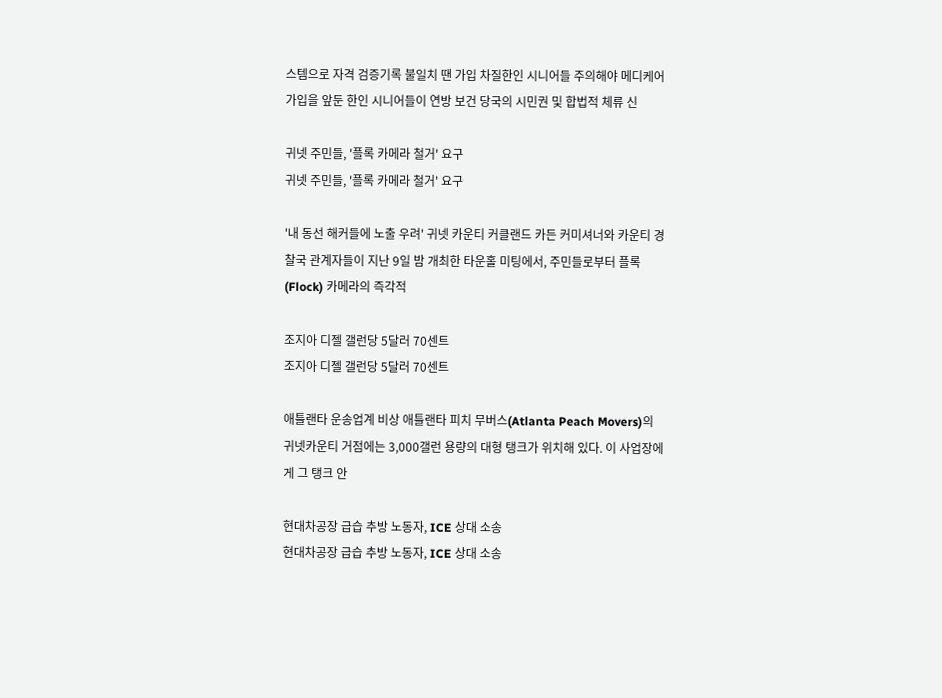스템으로 자격 검증기록 불일치 땐 가입 차질한인 시니어들 주의해야 메디케어 가입을 앞둔 한인 시니어들이 연방 보건 당국의 시민권 및 합법적 체류 신

귀넷 주민들, '플록 카메라 철거' 요구
귀넷 주민들, '플록 카메라 철거' 요구

'내 동선 해커들에 노출 우려' 귀넷 카운티 커클랜드 카든 커미셔너와 카운티 경찰국 관계자들이 지난 9일 밤 개최한 타운홀 미팅에서, 주민들로부터 플록(Flock) 카메라의 즉각적

조지아 디젤 갤런당 5달러 70센트
조지아 디젤 갤런당 5달러 70센트

애틀랜타 운송업계 비상 애틀랜타 피치 무버스(Atlanta Peach Movers)의 귀넷카운티 거점에는 3,000갤런 용량의 대형 탱크가 위치해 있다. 이 사업장에게 그 탱크 안

현대차공장 급습 추방 노동자, ICE 상대 소송
현대차공장 급습 추방 노동자, ICE 상대 소송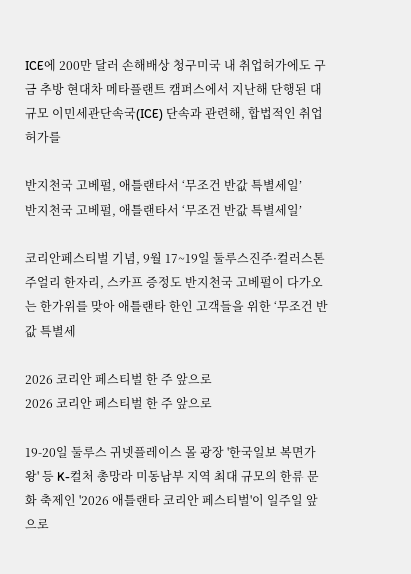ICE에 200만 달러 손해배상 청구미국 내 취업허가에도 구금 추방 현대차 메타플랜트 캠퍼스에서 지난해 단행된 대규모 이민세관단속국(ICE) 단속과 관련해, 합법적인 취업 허가를

반지천국 고베펄, 애틀랜타서 ‘무조건 반값 특별세일’
반지천국 고베펄, 애틀랜타서 ‘무조건 반값 특별세일’

코리안페스티벌 기념, 9월 17~19일 둘루스진주·컬러스톤 주얼리 한자리, 스카프 증정도 반지천국 고베펄이 다가오는 한가위를 맞아 애틀랜타 한인 고객들을 위한 ‘무조건 반값 특별세

2026 코리안 페스티벌 한 주 앞으로
2026 코리안 페스티벌 한 주 앞으로

19-20일 둘루스 귀넷플레이스 몰 광장 '한국일보 복면가왕' 등 K-컬처 총망라 미동남부 지역 최대 규모의 한류 문화 축제인 '2026 애틀랜타 코리안 페스티벌'이 일주일 앞으로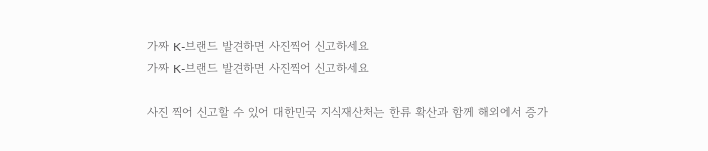가짜 K-브랜드 발견하면 사진찍어 신고하세요
가짜 K-브랜드 발견하면 사진찍어 신고하세요

사진 찍어 신고할 수 있어 대한민국 지식재산처는 한류 확산과 함께 해외에서 증가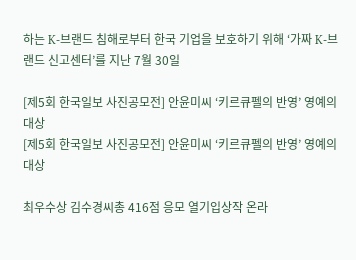하는 K-브랜드 침해로부터 한국 기업을 보호하기 위해 ‘가짜 K-브랜드 신고센터’를 지난 7월 30일

[제5회 한국일보 사진공모전] 안윤미씨 ‘키르큐펠의 반영’ 영예의 대상
[제5회 한국일보 사진공모전] 안윤미씨 ‘키르큐펠의 반영’ 영예의 대상

최우수상 김수경씨총 416점 응모 열기입상작 온라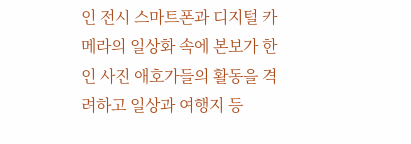인 전시 스마트폰과 디지털 카메라의 일상화 속에 본보가 한인 사진 애호가들의 활동을 격려하고 일상과 여행지 등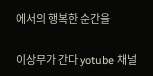에서의 행복한 순간을

이상무가 간다 yotube 채널